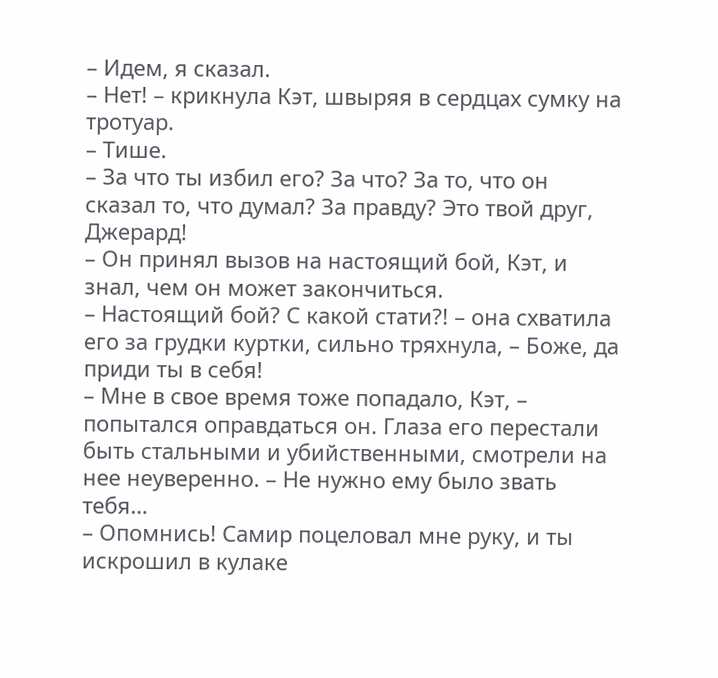– Идем, я сказал.
– Нет! – крикнула Кэт, швыряя в сердцах сумку на тротуар.
– Тише.
– За что ты избил его? За что? За то, что он сказал то, что думал? За правду? Это твой друг, Джерард!
– Он принял вызов на настоящий бой, Кэт, и знал, чем он может закончиться.
– Настоящий бой? С какой стати?! – она схватила его за грудки куртки, сильно тряхнула, – Боже, да приди ты в себя!
– Мне в свое время тоже попадало, Кэт, – попытался оправдаться он. Глаза его перестали быть стальными и убийственными, смотрели на нее неуверенно. – Не нужно ему было звать тебя…
– Опомнись! Самир поцеловал мне руку, и ты искрошил в кулаке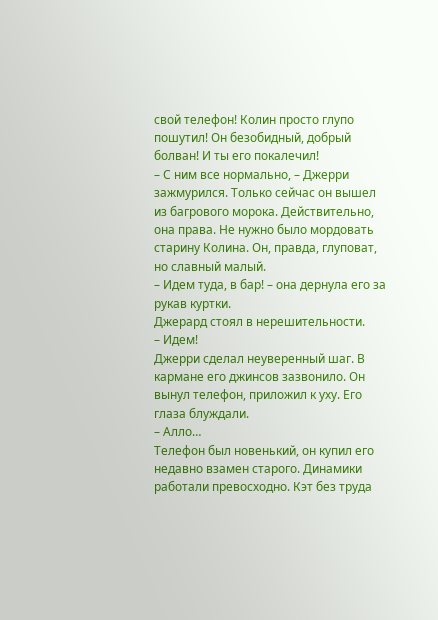свой телефон! Колин просто глупо пошутил! Он безобидный, добрый болван! И ты его покалечил!
– С ним все нормально, – Джерри зажмурился. Только сейчас он вышел из багрового морока. Действительно, она права. Не нужно было мордовать старину Колина. Он, правда, глуповат, но славный малый.
– Идем туда, в бар! – она дернула его за рукав куртки.
Джерард стоял в нерешительности.
– Идем!
Джерри сделал неуверенный шаг. В кармане его джинсов зазвонило. Он вынул телефон, приложил к уху. Его глаза блуждали.
– Алло…
Телефон был новенький, он купил его недавно взамен старого. Динамики работали превосходно. Кэт без труда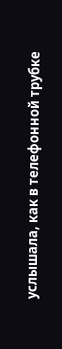услышала, как в телефонной трубке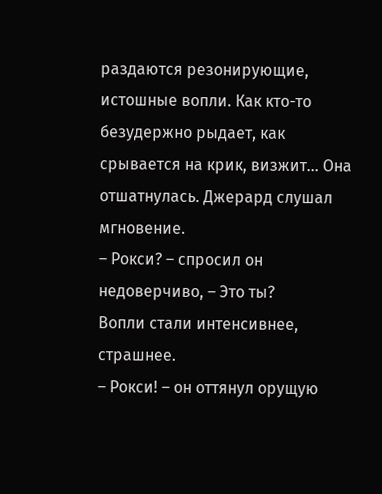раздаются резонирующие, истошные вопли. Как кто-то безудержно рыдает, как срывается на крик, визжит… Она отшатнулась. Джерард слушал мгновение.
– Рокси? – спросил он недоверчиво, – Это ты?
Вопли стали интенсивнее, страшнее.
– Рокси! – он оттянул орущую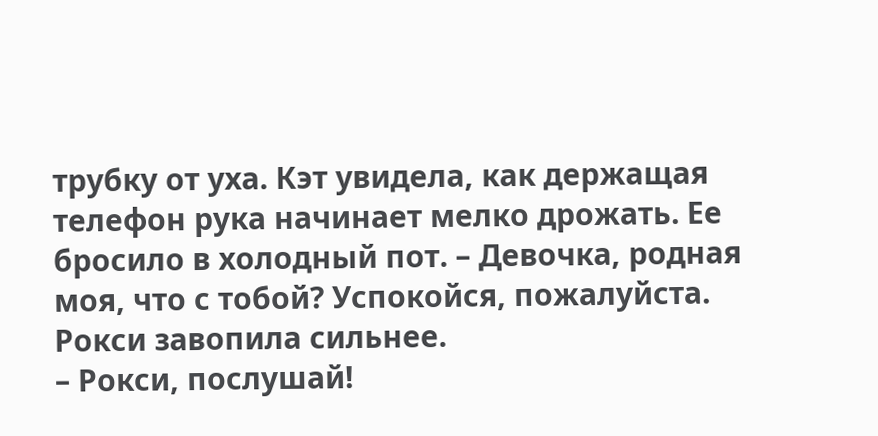трубку от уха. Кэт увидела, как держащая телефон рука начинает мелко дрожать. Ее бросило в холодный пот. – Девочка, родная моя, что с тобой? Успокойся, пожалуйста.
Рокси завопила сильнее.
– Рокси, послушай!